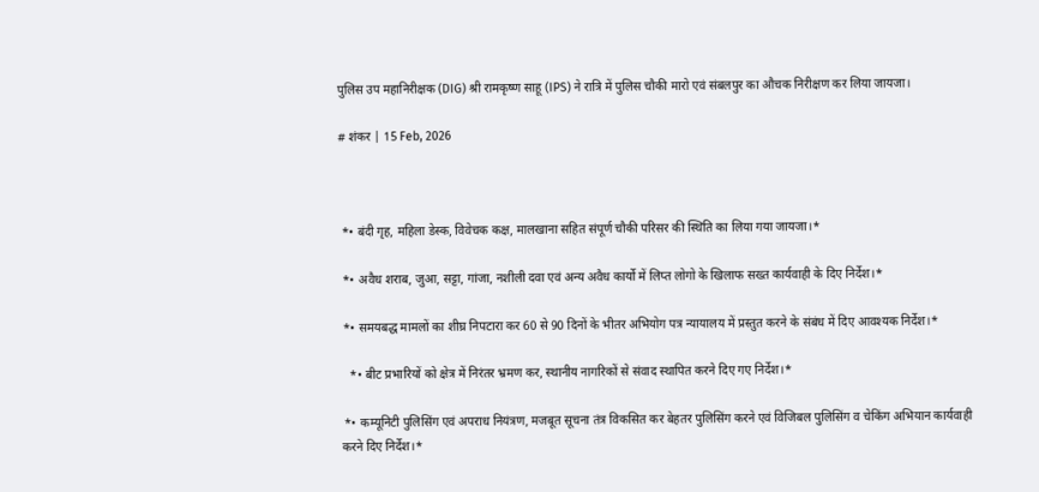पुलिस उप महानिरीक्षक (DIG) श्री रामकृष्ण साहू (IPS) ने रात्रि में पुलिस चौकी मारो एवं संबलपुर का औचक निरीक्षण कर लिया जायजा।

# शंकर | 15 Feb, 2026



 *• बंदी गृह, महिला डेस्क, विवेचक कक्ष, मालखाना सहित संपूर्ण चौकी परिसर की स्थिति का लिया गया जायजा।*

 *• अवैध शराब, जुआ, सट्टा, गांजा, नशीली दवा एवं अन्य अवैध कार्यो में लिप्त लोगो के खिलाफ सख्त कार्यवाही के दिए निर्देश।*

 *• समयबद्ध मामलों का शीघ्र निपटारा कर 60 से 90 दिनों के भीतर अभियोग पत्र न्यायालय में प्रस्तुत करने के संबंध में दिए आवश्यक निर्देश।*

   *• बीट प्रभारियों को क्षेत्र में निरंतर भ्रमण कर, स्थानीय नागरिकों से संवाद स्थापित करने दिए गए निर्देश।*

 *• कम्यूनिटी पुलिसिंग एवं अपराध नियंत्रण, मजबूत सूचना तंत्र विकसित कर बेहतर पुलिसिंग करने एवं विजिबल पुलिसिंग व चेकिंग अभियान कार्यवाही करने दिए निर्देश।*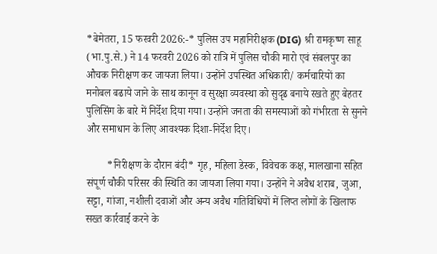*बेमेतरा, 15 फरवरी 2026:-* पुलिस उप महानिरीक्षक (DIG) श्री रामकृष्ण साहू (भा.पु.से.) ने 14 फरवरी 2026 को रात्रि में पुलिस चौकी मारो एवं संबलपुर का औचक निरीक्षण कर जायजा लिया। उन्होंने उपस्थित अधिकारी/ कर्मचारियों का मनोबल बढाये जाने के साथ कानून व सुरक्षा व्यवस्था को सुदृढ बनाये रखते हुए बेहतर पुलिसिंग के बारे में निर्देश दिया गया। उन्होंने जनता की समस्याओं को गंभीरता से सुनने और समाधान के लिए आवश्यक दिशा-निर्देश दिए।

        *निरीक्षण के दौरान बंदी* गृह, महिला डेस्क, विवेचक कक्ष, मालखाना सहित संपूर्ण चौकी परिसर की स्थिति का जायजा लिया गया। उन्होंने ने अवैध शराब, जुआ, सट्टा, गांजा, नशीली दवाओं और अन्य अवैध गतिविधियों में लिप्त लोगों के खिलाफ सख्त कार्रवाई करने के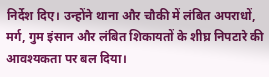निर्देश दिए। उन्होंने थाना और चौकी में लंबित अपराधों, मर्ग, गुम इंसान और लंबित शिकायतों के शीघ्र निपटारे की आवश्यकता पर बल दिया।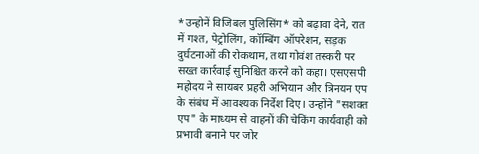*उन्होनें विजिबल पुलिसिंग* को बढ़ावा देने, रात में गश्त, पेट्रोलिंग, कॉम्बिंग ऑपरेशन, सड़क दुर्घटनाओं की रोकथाम, तथा गोवंश तस्करी पर सख्त कार्रवाई सुनिश्चित करने को कहा। एसएसपी महोदय ने सायबर प्रहरी अभियान और त्रिनयन एप के संबंध में आवश्यक निर्देश दिए। उन्होंने "सशक्त एप" के माध्यम से वाहनों की चेकिंग कार्यवाही को प्रभावी बनाने पर जोर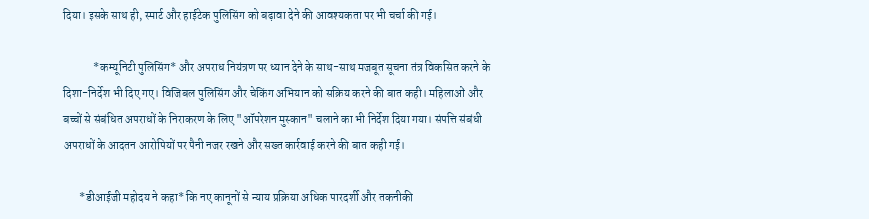दिया। इसके साथ ही, स्मार्ट और हाईटेक पुलिसिंग को बढ़ावा देने की आवश्यकता पर भी चर्चा की गई।

             *कम्यूनिटी पुलिसिंग* और अपराध नियंत्रण पर ध्यान देने के साथ-साथ मजबूत सूचना तंत्र विकसित करने के दिशा-निर्देश भी दिए गए। विजिबल पुलिसिंग और चेकिंग अभियान को सक्रिय करने की बात कही। महिलाओं और बच्चों से संबंधित अपराधों के निराकरण के लिए "ऑपरेशन मुस्कान" चलाने का भी निर्देश दिया गया। संपत्ति संबंधी अपराधों के आदतन आरोपियों पर पैनी नजर रखने और सख्त कार्रवाई करने की बात कही गई।

       *डीआईजी महोदय ने कहा* कि नए कानूनों से न्याय प्रक्रिया अधिक पारदर्शी और तकनीकी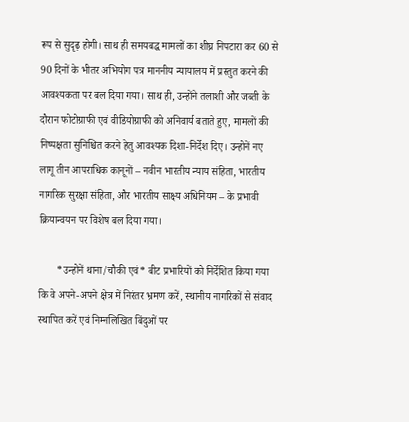रूप से सुदृढ़ होगी। साथ ही समयबद्ध मामलों का शीघ्र निपटारा कर 60 से 90 दिनों के भीतर अभियोग पत्र माननीय न्यायालय में प्रस्तुत करने की आवश्यकता पर बल दिया गया। साथ ही, उन्होंने तलाशी और जब्ती के दौरान फोटोग्राफी एवं वीडियोग्राफी को अनिवार्य बताते हुए, मामलों की निष्पक्षता सुनिश्चित करने हेतु आवश्यक दिशा-निर्देश दिए। उन्होनें नए लागू तीन आपराधिक कानूनों – नवीन भारतीय न्याय संहिता, भारतीय नागरिक सुरक्षा संहिता, और भारतीय साक्ष्य अधिनियम – के प्रभावी क्रियान्वयन पर विशेष बल दिया गया।

       *उन्होनें थाना/चौकी एवं* बीट प्रभारियों को निर्देशित किया गया कि वे अपने-अपने क्षेत्र में निरंतर भ्रमण करें, स्थानीय नागरिकों से संवाद स्थापित करें एवं निम्नलिखित बिंदुओं पर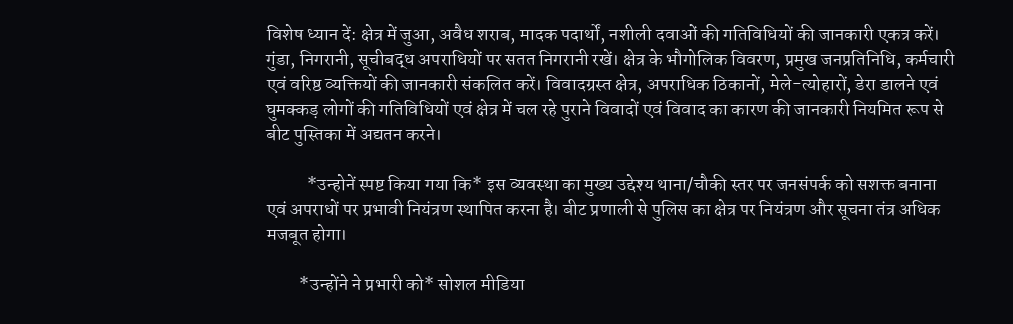विशेष ध्यान दें: क्षेत्र में जुआ, अवैध शराब, मादक पदार्थों, नशीली दवाओं की गतिविधियों की जानकारी एकत्र करें। गुंडा, निगरानी, सूचीबद्ध अपराधियों पर सतत निगरानी रखें। क्षेत्र के भौगोलिक विवरण, प्रमुख जनप्रतिनिधि, कर्मचारी एवं वरिष्ठ व्यक्तियों की जानकारी संकलित करें। विवादग्रस्त क्षेत्र, अपराधिक ठिकानों, मेले-त्योहारों, डेरा डालने एवं घुमक्कड़ लोगों की गतिविधियों एवं क्षेत्र में चल रहे पुराने विवादों एवं विवाद का कारण की जानकारी नियमित रूप से बीट पुस्तिका में अद्यतन करने।

           *उन्होनें स्पष्ट किया गया कि* इस व्यवस्था का मुख्य उद्देश्य थाना/चौकी स्तर पर जनसंपर्क को सशक्त बनाना एवं अपराधों पर प्रभावी नियंत्रण स्थापित करना है। बीट प्रणाली से पुलिस का क्षेत्र पर नियंत्रण और सूचना तंत्र अधिक मजबूत होगा।

         *उन्होंने ने प्रभारी को* सोशल मीडिया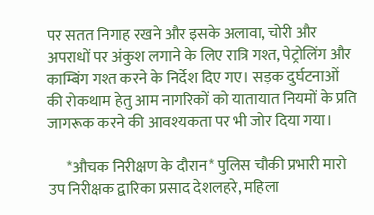पर सतत निगाह रखने और इसके अलावा, चोरी और अपराधों पर अंकुश लगाने के लिए रात्रि गश्त, पेट्रोलिंग और काम्बिंग गश्त करने के निर्देश दिए गए। सड़क दुर्घटनाओं की रोकथाम हेतु आम नागरिकों को यातायात नियमों के प्रति जागरूक करने की आवश्यकता पर भी जोर दिया गया।

      *औचक निरीक्षण के दौरान* पुलिस चौकी प्रभारी मारो उप निरीक्षक द्वारिका प्रसाद देशलहरे, महिला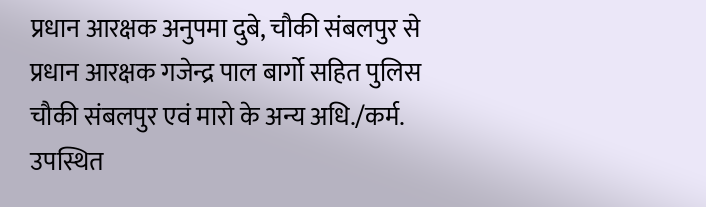प्रधान आरक्षक अनुपमा दुबे, चौकी संबलपुर से प्रधान आरक्षक गजेन्द्र पाल बार्गो सहित पुलिस चौकी संबलपुर एवं मारो के अन्य अधि./कर्म. उपस्थित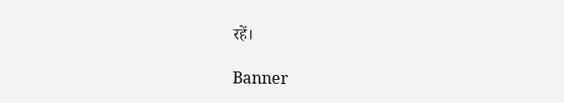रहें।

Banner